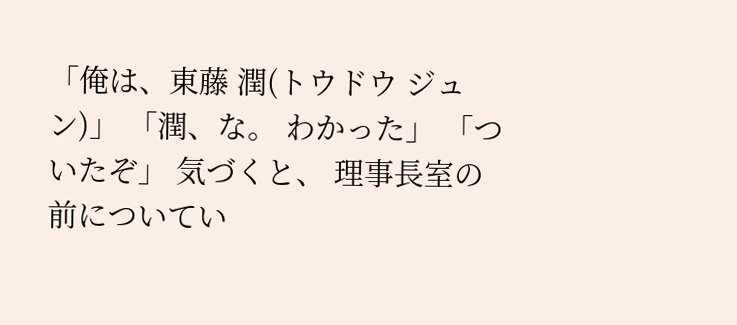「俺は、東藤 潤(トウドウ ジュン)」 「潤、な。 わかった」 「ついたぞ」 気づくと、 理事長室の前についてい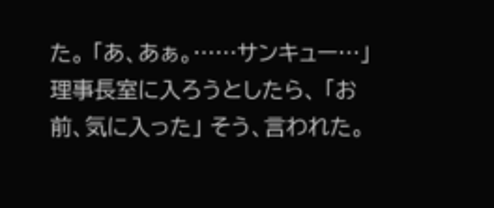た。 「あ、あぁ。……サンキュー…」 理事長室に入ろうとしたら、 「お前、気に入った」 そう、言われた。